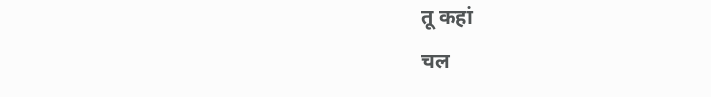तू कहां
चल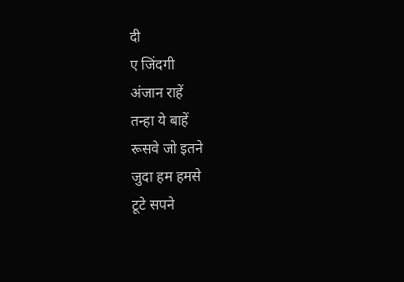दी
ए जिंदगी
अंजान राहें
तन्हा ये बाहें
रूसवे जो इतने
जुदा हम हमसे
टूटे सपने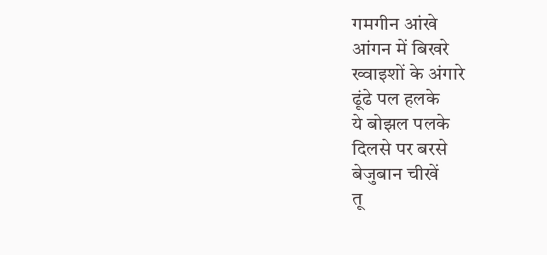गमगीन आंखे
आंगन में बिखरे
ख्वाइशों के अंगारे
ढूंढे पल हलके
ये बोझल पलके
दिलसे पर बरसे
बेजुबान चीखें
तू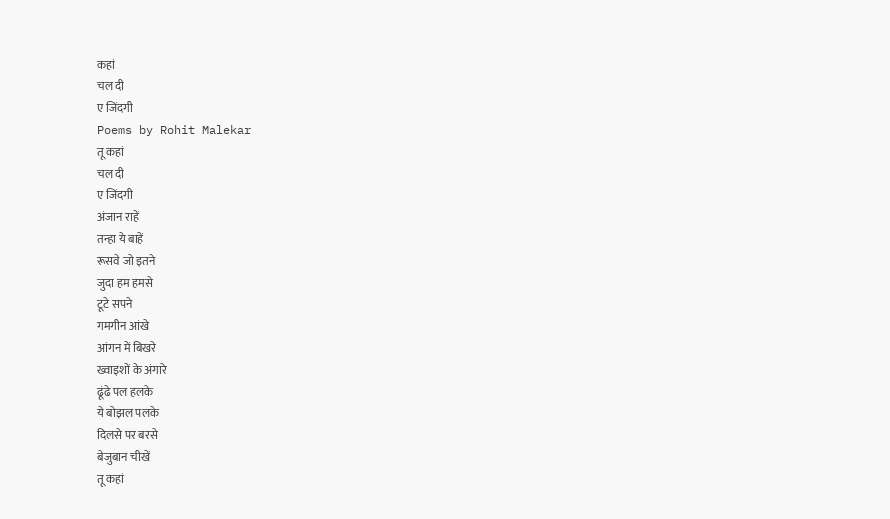कहां
चल दी
ए जिंदगी
Poems by Rohit Malekar
तू कहां
चल दी
ए जिंदगी
अंजान राहें
तन्हा ये बाहें
रूसवे जो इतने
जुदा हम हमसे
टूटे सपने
गमगीन आंखे
आंगन में बिखरे
ख्वाइशों के अंगारे
ढूंढे पल हलके
ये बोझल पलके
दिलसे पर बरसे
बेजुबान चीखें
तू कहां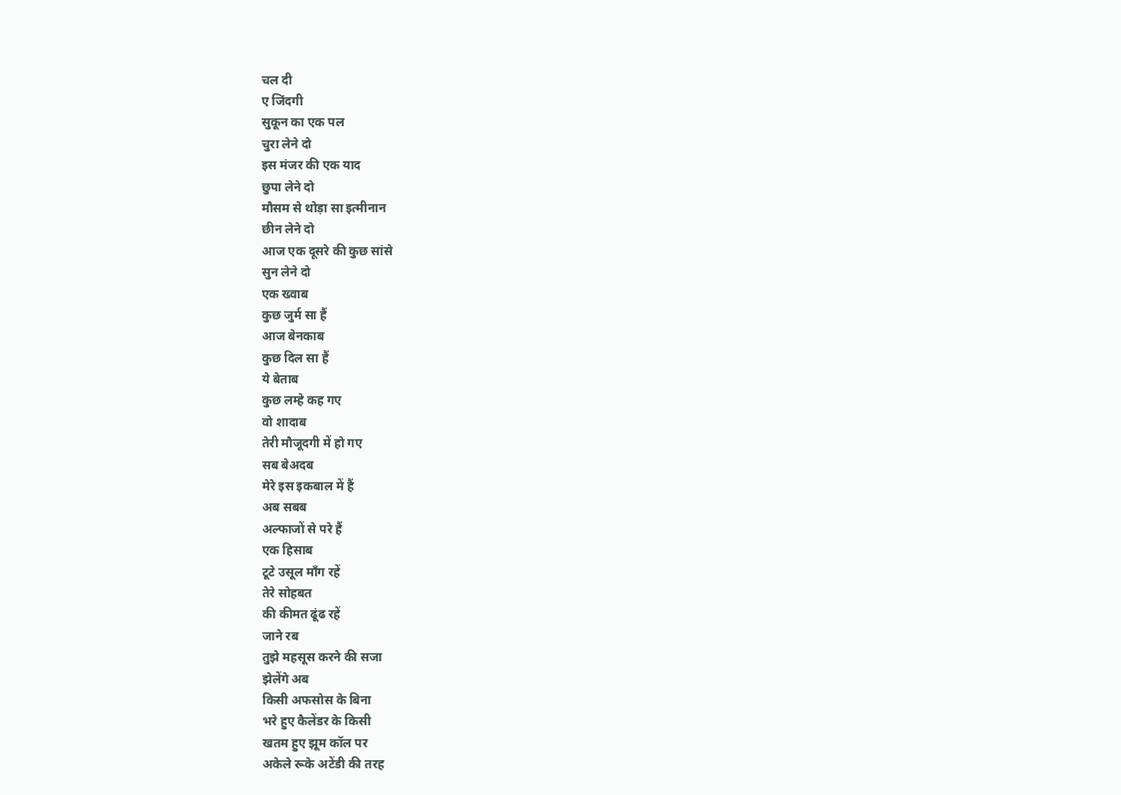चल दी
ए जिंदगी
सुकून का एक पल
चुरा लेने दो
इस मंजर की एक याद
छुपा लेने दो
मौसम से थोड़ा सा इत्मीनान
छीन लेने दो
आज एक दूसरे की कुछ सांसे
सुन लेने दो
एक ख्वाब
कुछ जुर्म सा हैं
आज बेनकाब
कुछ दिल सा हैं
ये बेताब
कुछ लम्हे कह गए
वो शादाब
तेरी मौजूदगी में हो गए
सब बेअदब
मेरे इस इकबाल में हैं
अब सबब
अल्फाजों से परे हैं
एक हिसाब
टूटे उसूल माँग रहें
तेरे सोहबत
की कीमत ढूंढ रहें
जाने रब
तुझे महसूस करने की सजा
झेलेंगे अब
किसी अफसोस के बिना
भरे हुए कैलेंडर के किसी
खतम हुए झूम कॉल पर
अकेले रूके अटेंडी की तरह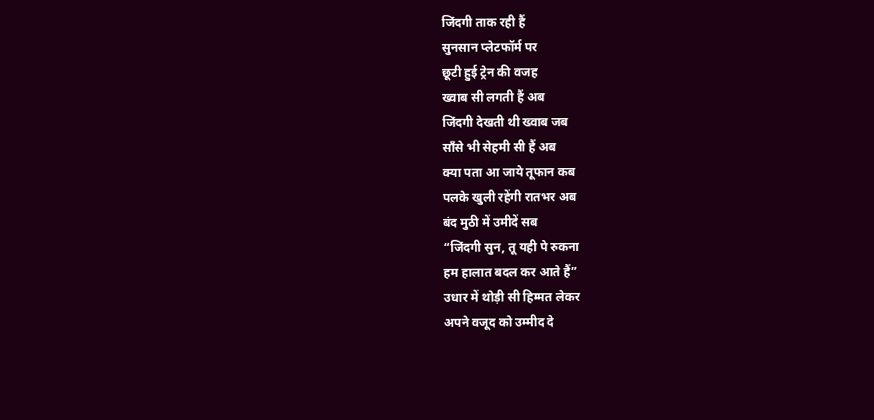जिंदगी ताक रही हैं
सुनसान प्लेटफॉर्म पर
छूटी हुई ट्रेन की वजह
ख्वाब सी लगती हैं अब
जिंदगी देखती थी ख्वाब जब
साँसे भी सेहमी सी हैं अब
क्या पता आ जाये तूफान कब
पलके खुली रहेंगी रातभर अब
बंद मुठी में उमीदें सब
“जिंदगी सुन, तू यही पे रुकना
हम हालात बदल कर आते हैं”
उधार में थोड़ी सी हिम्मत लेकर
अपने वजूद को उम्मीद दे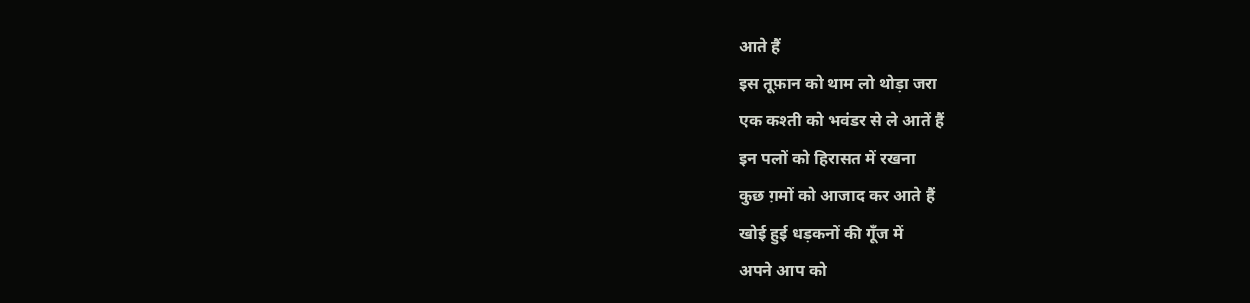आते हैं
इस तूफ़ान को थाम लो थोड़ा जरा
एक कश्ती को भवंडर से ले आतें हैं
इन पलों को हिरासत में रखना
कुछ ग़मों को आजाद कर आते हैं
खोई हुई धड़कनों की गूँज में
अपने आप को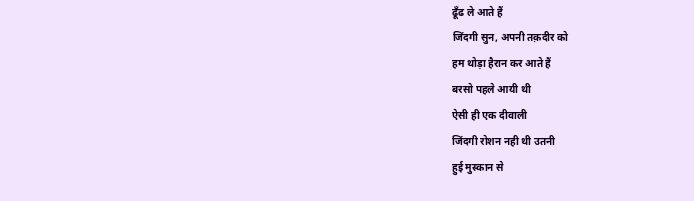ढूँढ ले आते हैं
जिंदगी सुन, अपनी तक़दीर को
हम थोड़ा हैरान कर आते हैं
बरसो पहले आयी थी
ऐसी ही एक दीवाली
जिंदगी रोशन नही थी उतनी
हुई मुस्कान से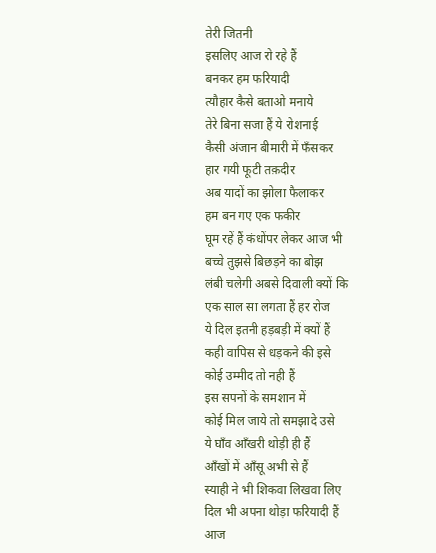तेरी जितनी
इसलिए आज रो रहे हैं
बनकर हम फरियादी
त्यौहार कैसे बताओ मनाये
तेरे बिना सजा हैं ये रोशनाई
कैसी अंजान बीमारी में फँसकर
हार गयी फूटी तक़दीर
अब यादों का झोला फैलाकर
हम बन गए एक फकीर
घूम रहें हैं कंधोंपर लेकर आज भी
बच्चे तुझसे बिछड़ने का बोझ
लंबी चलेगी अबसे दिवाली क्यों कि
एक साल सा लगता हैं हर रोज
ये दिल इतनी हड़बड़ी में क्यों हैं
कही वापिस से धड़कने की इसे
कोई उम्मीद तो नही हैं
इस सपनों के समशान में
कोई मिल जाये तो समझादे उसे
ये घाँव आँखरी थोड़ी ही हैं
आँखों में आँसू अभी से हैं
स्याही ने भी शिकवा लिखवा लिए
दिल भी अपना थोड़ा फरियादी हैं
आज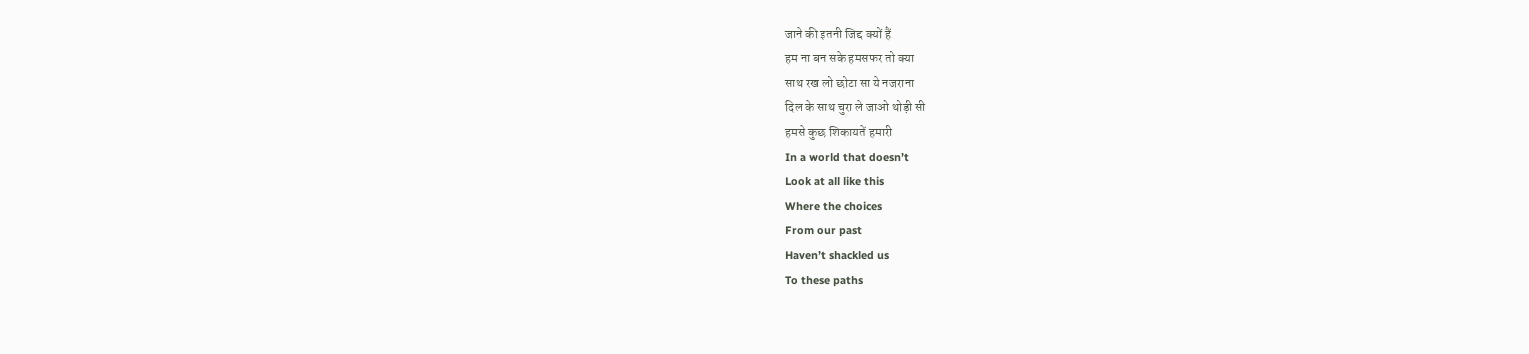जाने की इतनी जिद्द क्यों हैं
हम ना बन सके हमसफर तो क्या
साथ रख लो छोटा सा ये नजराना
दिल के साथ चुरा ले जाओ थोड़ी सी
हमसे कुछ शिकायतें हमारी
In a world that doesn’t
Look at all like this
Where the choices
From our past
Haven’t shackled us
To these paths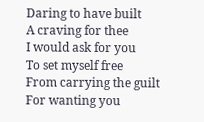Daring to have built
A craving for thee
I would ask for you
To set myself free
From carrying the guilt
For wanting you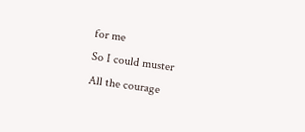for me
So I could muster
All the courage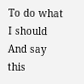To do what I should
And say this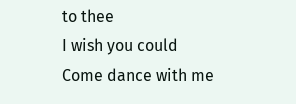to thee
I wish you could
Come dance with me